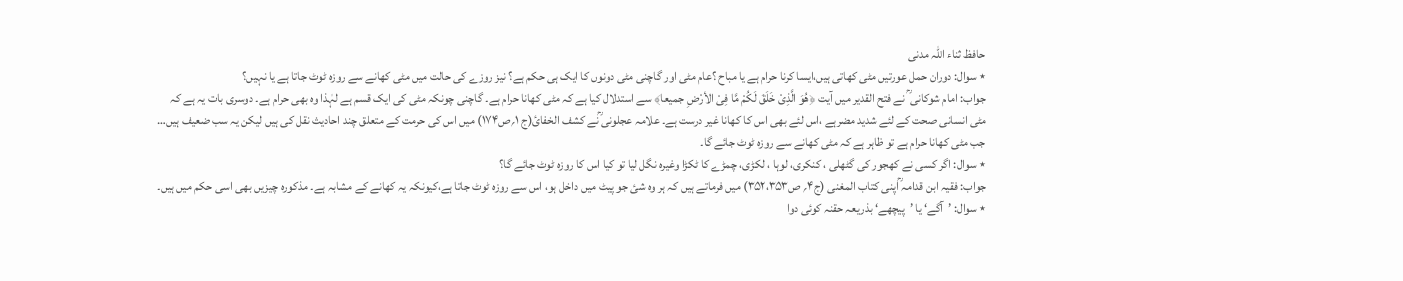حافظ ثناء اللہ مدنی
٭ سوال: دوران حمل عورتیں مٹی کھاتی ہیں،ایسا کرنا حرام ہے یا مباح ؟عام مٹی اور گاچنی مٹی دونوں کا ایک ہی حکم ہے؟ نیز روزے کی حالت میں مٹی کھانے سے روزہ ٹوٹ جاتا ہے یا نہیں؟
جواب: امام شوکانی ؒ نے فتح القدیر میں آیت ﴿ھُوَ الَّذِیْ خَلَقَ لَکُمْ مَّا فِیْ الأرْضِ جميعا﴾ سے استدلال کیا ہے کہ مٹی کھانا حرام ہے۔ گاچنی چونکہ مٹی کی ایک قسم ہے لہٰذا وہ بھی حرام ہے۔ دوسری بات یہ ہے کہ مٹی انسانی صحت کے لئے شدید مضرہے ،اس لئے بھی اس کا کھانا غیر درست ہے۔ علامہ عجلونی ؒنے کشف الخفائ(ج ۱؍ص۱۷۴) میں اس کی حرمت کے متعلق چند احادیث نقل کی ہیں لیکن یہ سب ضعیف ہیں… جب مٹی کھانا حرام ہے تو ظاہر ہے کہ مٹی کھانے سے روزہ ٹوٹ جائے گا۔
٭ سوال: اگر کسی نے کھجور کی گٹھلی ، کنکری، لوہا ، لکڑی، چمڑے کا ٹکڑا وغیرہ نگل لیا تو کیا اس کا روزہ ٹوٹ جائے گا؟
جواب: فقیہ ابن قدامہ ؒاپنی کتاب المغنی (ج۴؍ ص۳۵۲،۳۵۳) میں فرماتے ہیں کہ ہر وہ شئ جو پیٹ میں داخل ہو، اس سے روزہ ٹوٹ جاتا ہے،کیونکہ یہ کھانے کے مشابہ ہے۔ مذکورہ چیزیں بھی اسی حکم میں ہیں۔
٭ سوال: ’آگے‘ یا ’پیچھے‘ بذریعہ حقنہ کوئی دوا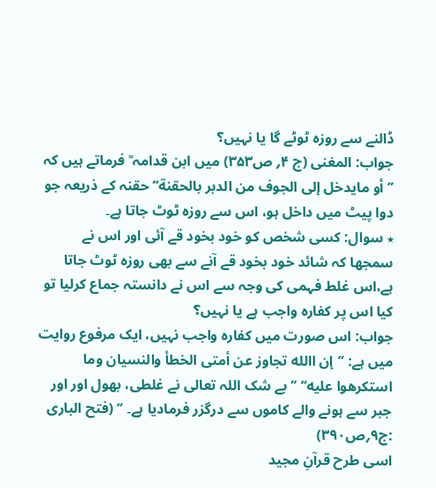ڈالنے سے روزہ ٹوٹے گا یا نہیں؟
جواب: المغنی (ج ۴؍ ص۳۵۳) میں ابن قدامہ ؒ فرماتے ہیں کہ ’’أو مايدخل إلی الجوف من الدبر بالحقنة‘‘ حقنہ کے ذریعہ جو دوا پیٹ میں داخل ہو، اس سے روزہ ٹوٹ جاتا ہے۔
٭ سوال: کسی شخص کو خود بخود قے آئی اور اس نے سمجھا کہ شائد خود بخود قے آنے سے بھی روزہ ٹوٹ جاتا ہے،اس غلط فہمی کی وجہ سے اس نے دانستہ جماع کرلیا تو کیا اس پر کفارہ واجب ہے یا نہیں؟
جواب: اس صورت میں کفارہ واجب نہیں، ایک مرفوع روایت میں ہے: ’’إن االله تجاوز عن أمتی الخطأ والنسيان وما استکرھوا عليه‘‘ ’’بے شک اللہ تعالی نے غلطی، بھول اور اور جبر سے ہونے والے کاموں سے درگزر فرمادیا ہے۔ ‘‘ (فتح الباری :ج۹؍ص۳۹۰)
اسی طرح قرآنِ مجید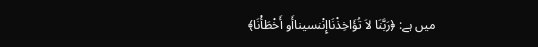میں ہے: ﴿رَبَّنَا لاَ تُؤَاخِذْنَاإِنْنسيناأَو أَخْطَأْنَا﴾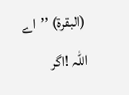(البقرۃ) ’’اے اللہ !اگر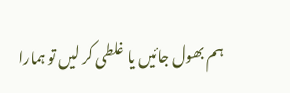ہم بھول جائیں یا غلطی کر لیں تو ہمارا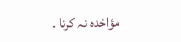مؤاخدہ نہ کرنا ۔